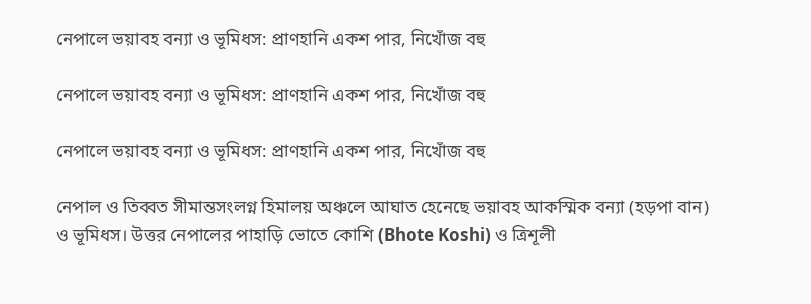নেপালে ভয়াবহ বন্যা ও ভূমিধস: প্রাণহানি একশ পার, নিখোঁজ বহু

নেপালে ভয়াবহ বন্যা ও ভূমিধস: প্রাণহানি একশ পার, নিখোঁজ বহু

নেপালে ভয়াবহ বন্যা ও ভূমিধস: প্রাণহানি একশ পার, নিখোঁজ বহু

নেপাল ও তিব্বত সীমান্তসংলগ্ন হিমালয় অঞ্চলে আঘাত হেনেছে ভয়াবহ আকস্মিক বন্যা (হড়পা বান) ও ভূমিধস। উত্তর নেপালের পাহাড়ি ভোতে কোশি (Bhote Koshi) ও ত্রিশূলী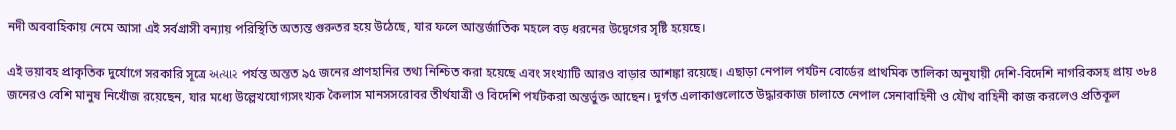নদী অববাহিকায় নেমে আসা এই সর্বগ্রাসী বন্যায় পরিস্থিতি অত্যন্ত গুরুতর হয়ে উঠেছে, যার ফলে আন্তর্জাতিক মহলে বড় ধরনের উদ্বেগের সৃষ্টি হয়েছে।

এই ভয়াবহ প্রাকৃতিক দুর্যোগে সরকারি সূত্রে અત્યાર পর্যন্ত অন্তত ৯৫ জনের প্রাণহানির তথ্য নিশ্চিত করা হয়েছে এবং সংখ্যাটি আরও বাড়ার আশঙ্কা রয়েছে। এছাড়া নেপাল পর্যটন বোর্ডের প্রাথমিক তালিকা অনুযায়ী দেশি-বিদেশি নাগরিকসহ প্রায় ৩৮৪ জনেরও বেশি মানুষ নিখোঁজ রয়েছেন, যার মধ্যে উল্লেখযোগ্যসংখ্যক কৈলাস মানসসরোবর তীর্থযাত্রী ও বিদেশি পর্যটকরা অন্তর্ভুক্ত আছেন। দুর্গত এলাকাগুলোতে উদ্ধারকাজ চালাতে নেপাল সেনাবাহিনী ও যৌথ বাহিনী কাজ করলেও প্রতিকূল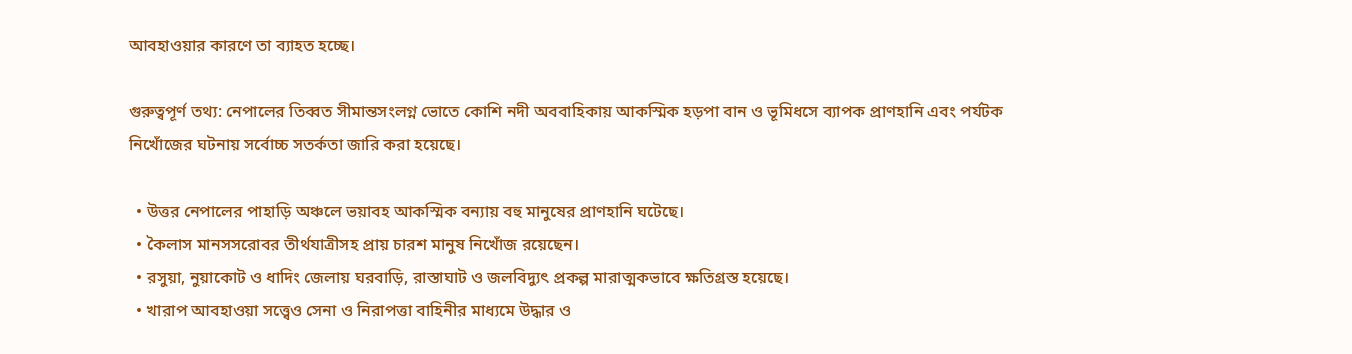আবহাওয়ার কারণে তা ব্যাহত হচ্ছে।

গুরুত্বপূর্ণ তথ্য: নেপালের তিব্বত সীমান্তসংলগ্ন ভোতে কোশি নদী অববাহিকায় আকস্মিক হড়পা বান ও ভূমিধসে ব্যাপক প্রাণহানি এবং পর্যটক নিখোঁজের ঘটনায় সর্বোচ্চ সতর্কতা জারি করা হয়েছে।

  • উত্তর নেপালের পাহাড়ি অঞ্চলে ভয়াবহ আকস্মিক বন্যায় বহু মানুষের প্রাণহানি ঘটেছে।
  • কৈলাস মানসসরোবর তীর্থযাত্রীসহ প্রায় চারশ মানুষ নিখোঁজ রয়েছেন।
  • রসুয়া, নুয়াকোট ও ধাদিং জেলায় ঘরবাড়ি, রাস্তাঘাট ও জলবিদ্যুৎ প্রকল্প মারাত্মকভাবে ক্ষতিগ্রস্ত হয়েছে।
  • খারাপ আবহাওয়া সত্ত্বেও সেনা ও নিরাপত্তা বাহিনীর মাধ্যমে উদ্ধার ও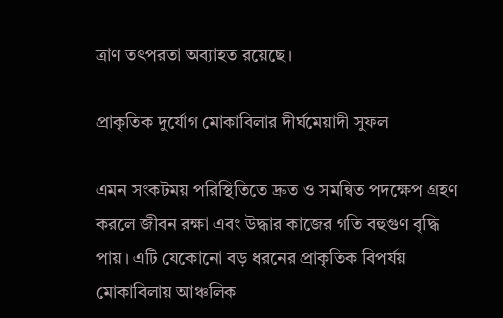ত্রাণ তৎপরতা অব্যাহত রয়েছে।

প্রাকৃতিক দুর্যোগ মোকাবিলার দীর্ঘমেয়াদী সুফল

এমন সংকটময় পরিস্থিতিতে দ্রুত ও সমন্বিত পদক্ষেপ গ্রহণ করলে জীবন রক্ষা এবং উদ্ধার কাজের গতি বহুগুণ বৃদ্ধি পায়। এটি যেকোনো বড় ধরনের প্রাকৃতিক বিপর্যয় মোকাবিলায় আঞ্চলিক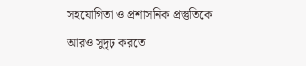সহযোগিতা ও প্রশাসনিক প্রস্তুতিকে আরও সুদৃঢ় করতে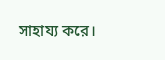সাহায্য করে।